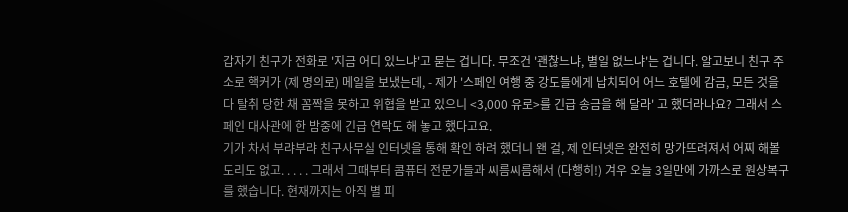갑자기 친구가 전화로 '지금 어디 있느냐'고 묻는 겁니다. 무조건 '괜찮느냐, 별일 없느냐'는 겁니다. 알고보니 친구 주소로 핵커가 (제 명의로) 메일을 보냈는데, - 제가 '스페인 여행 중 강도들에게 납치되어 어느 호텔에 감금, 모든 것을 다 탈취 당한 채 꼼짝을 못하고 위협을 받고 있으니 <3,000 유로>를 긴급 송금을 해 달라' 고 했더라나요? 그래서 스페인 대사관에 한 밤중에 긴급 연락도 해 놓고 했다고요.
기가 차서 부랴부랴 친구사무실 인터넷을 통해 확인 하려 했더니 왠 걸, 제 인터넷은 완전히 망가뜨려져서 어찌 해볼 도리도 없고. . . . . 그래서 그때부터 콤퓨터 전문가들과 씨름씨름해서 (다행히!) 겨우 오늘 3일만에 가까스로 원상복구를 했습니다. 현재까지는 아직 별 피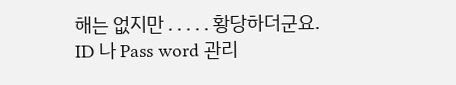해는 없지만 . . . . . 황당하더군요.
ID 나 Pass word 관리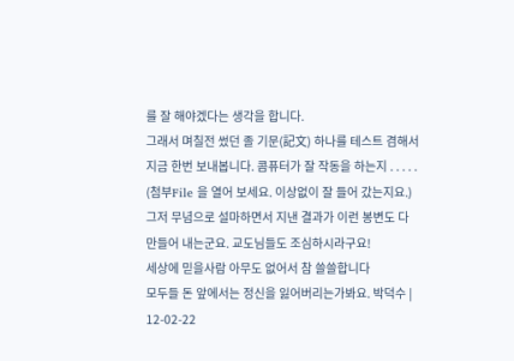를 잘 해야겠다는 생각을 합니다.
그래서 며칠전 썼던 졸 기문(記文) 하나를 테스트 겸해서 지금 한번 보내봅니다. 콤퓨터가 잘 작동을 하는지 . . . . . (첨부File 을 열어 보세요. 이상없이 잘 들어 갔는지요.)
그저 무념으로 설마하면서 지낸 결과가 이런 봉변도 다 만들어 내는군요. 교도님들도 조심하시라구요!
세상에 믿을사람 아무도 없어서 참 쓸쓸합니다
모두들 돈 앞에서는 정신을 잃어버리는가봐요. 박덕수 | 12-02-22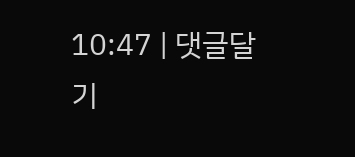10:47 | 댓글달기